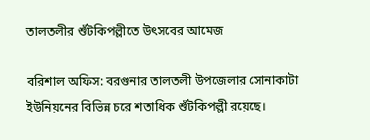তালতলীর শুঁটকিপল্লীতে উৎসবের আমেজ

বরিশাল অফিস: বরগুনার তালতলী উপজেলার সোনাকাটা ইউনিয়নের বিভিন্ন চরে শতাধিক শুঁটকিপল্লী রয়েছে।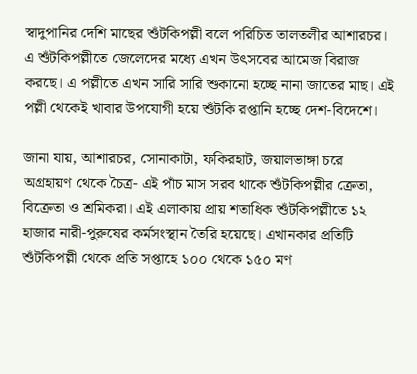স্বাদুপানির দেশি মাছের শুঁটকিপল্লী বলে পরিচিত তালতলীর আশারচর। এ শুঁটকিপল্লীতে জেলেদের মধ্যে এখন উৎসবের আমেজ বিরাজ করছে। এ পল্লীতে এখন সারি সারি শুকানো হচ্ছে নানা জাতের মাছ। এই পল্লী থেকেই খাবার উপযোগী হয়ে শুঁটকি রপ্তানি হচ্ছে দেশ-বিদেশে।

জানা যায়, আশারচর, সোনাকাটা, ফকিরহাট, জয়ালভাঙ্গা চরে অগ্রহায়ণ থেকে চৈত্র- এই পাঁচ মাস সরব থাকে শুঁটকিপল্লীর ক্রেতা, বিক্রেতা ও শ্রমিকরা। এই এলাকায় প্রায় শতাধিক শুঁটকিপল্লীতে ১২ হাজার নারী-পুরুষের কর্মসংস্থান তৈরি হয়েছে। এখানকার প্রতিটি শুঁটকিপল্লী থেকে প্রতি সপ্তাহে ১০০ থেকে ১৫০ মণ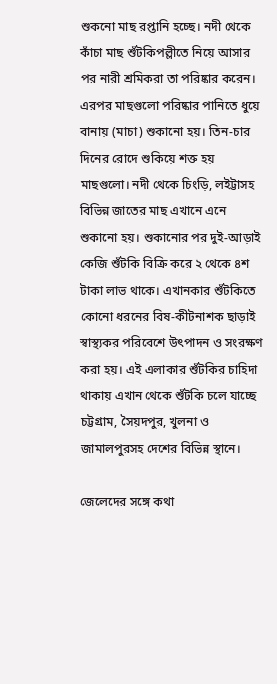শুকনো মাছ রপ্তানি হচ্ছে। নদী থেকে কাঁচা মাছ শুঁটকিপল্লীতে নিয়ে আসার পর নারী শ্রমিকরা তা পরিষ্কার করেন। এরপর মাছগুলো পরিষ্কার পানিতে ধুয়ে বানায় (মাচা) শুকানো হয়। তিন-চার দিনের রোদে শুকিয়ে শক্ত হয় মাছগুলো। নদী থেকে চিংড়ি, লইট্টাসহ বিভিন্ন জাতের মাছ এখানে এনে শুকানো হয়। শুকানোর পর দুই-আড়াই কেজি শুঁটকি বিক্রি করে ২ থেকে ৪শ টাকা লাভ থাকে। এখানকার শুঁটকিতে কোনো ধরনের বিষ-কীটনাশক ছাড়াই স্বাস্থ্যকর পরিবেশে উৎপাদন ও সংরক্ষণ করা হয়। এই এলাকার শুঁটকির চাহিদা থাকায় এখান থেকে শুঁটকি চলে যাচ্ছে চট্টগ্রাম, সৈয়দপুর, খুলনা ও জামালপুরসহ দেশের বিভিন্ন স্থানে।

জেলেদের সঙ্গে কথা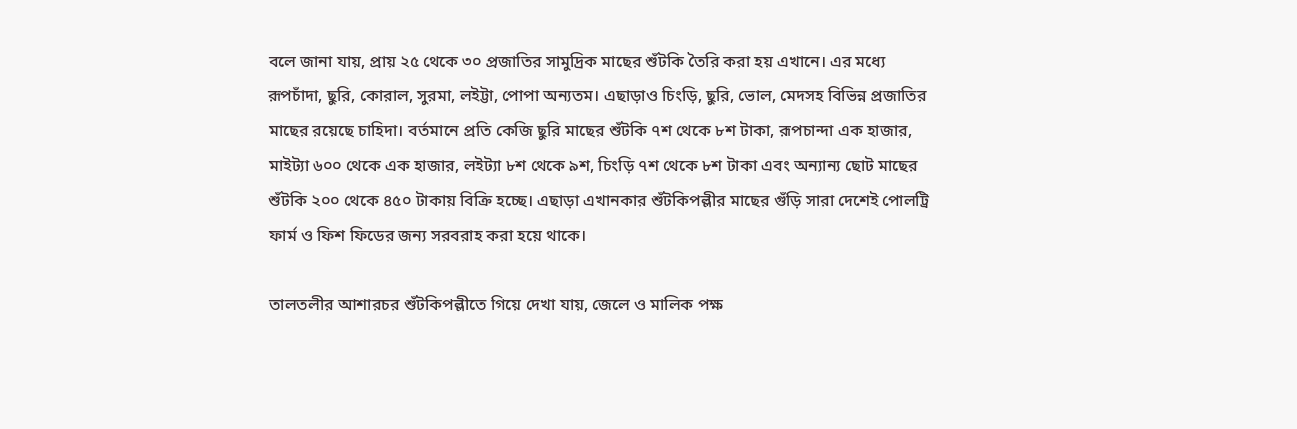বলে জানা যায়, প্রায় ২৫ থেকে ৩০ প্রজাতির সামুদ্রিক মাছের শুঁটকি তৈরি করা হয় এখানে। এর মধ্যে রূপচাঁদা, ছুরি, কোরাল, সুরমা, লইট্টা, পোপা অন্যতম। এছাড়াও চিংড়ি, ছুরি, ভোল, মেদসহ বিভিন্ন প্রজাতির মাছের রয়েছে চাহিদা। বর্তমানে প্রতি কেজি ছুরি মাছের শুঁটকি ৭শ থেকে ৮শ টাকা, রূপচান্দা এক হাজার, মাইট্যা ৬০০ থেকে এক হাজার, লইট্যা ৮শ থেকে ৯শ, চিংড়ি ৭শ থেকে ৮শ টাকা এবং অন্যান্য ছোট মাছের শুঁটকি ২০০ থেকে ৪৫০ টাকায় বিক্রি হচ্ছে। এছাড়া এখানকার শুঁটকিপল্লীর মাছের গুঁড়ি সারা দেশেই পোলট্রি ফার্ম ও ফিশ ফিডের জন্য সরবরাহ করা হয়ে থাকে।

তালতলীর আশারচর শুঁটকিপল্লীতে গিয়ে দেখা যায়, জেলে ও মালিক পক্ষ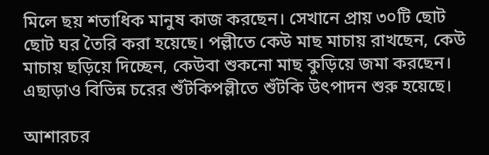মিলে ছয় শতাধিক মানুষ কাজ করছেন। সেখানে প্রায় ৩০টি ছোট ছোট ঘর তৈরি করা হয়েছে। পল্লীতে কেউ মাছ মাচায় রাখছেন, কেউ মাচায় ছড়িয়ে দিচ্ছেন, কেউবা শুকনো মাছ কুড়িয়ে জমা করছেন। এছাড়াও বিভিন্ন চরের শুঁটকিপল্লীতে শুঁটকি উৎপাদন শুরু হয়েছে।

আশারচর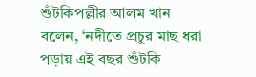শুঁটকিপল্লীর আলম খান  বলেন, ‘নদীতে প্রচুর মাছ ধরা পড়ায় এই বছর শুঁটকি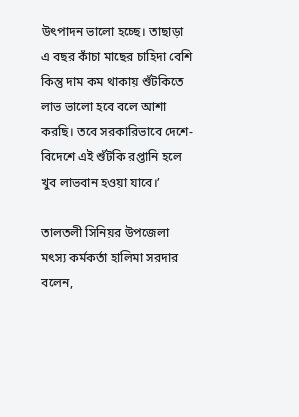উৎপাদন ভালো হচ্ছে। তাছাড়া এ বছর কাঁচা মাছের চাহিদা বেশি কিন্তু দাম কম থাকায় শুঁটকিতে লাভ ভালো হবে বলে আশা করছি। তবে সরকারিভাবে দেশে-বিদেশে এই শুঁটকি রপ্তানি হলে খুব লাভবান হওয়া যাবে।’

তালতলী সিনিয়র উপজেলা মৎস্য কর্মকর্তা হালিমা সরদার বলেন,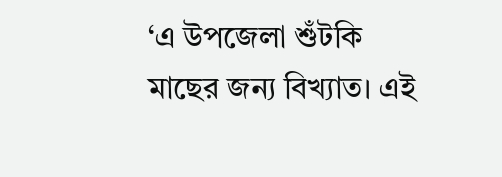‘এ উপজেলা শুঁটকি মাছের জন্য বিখ্যাত। এই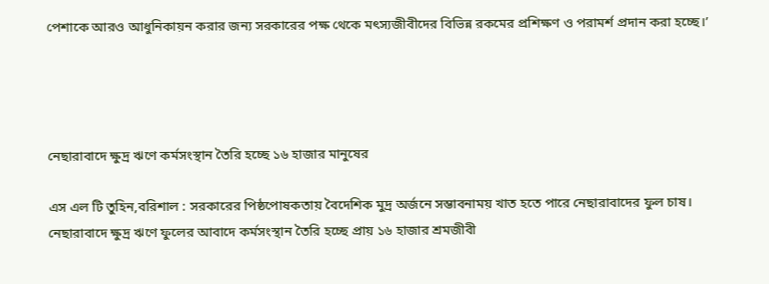পেশাকে আরও আধুনিকায়ন করার জন্য সরকারের পক্ষ থেকে মৎস্যজীবীদের বিভিন্ন রকমের প্রশিক্ষণ ও পরামর্শ প্রদান করা হচ্ছে।’




নেছারাবাদে ক্ষুদ্র ঋণে কর্মসংস্থান তৈরি হচ্ছে ১৬ হাজার মানুষের

এস এল টি তুহিন,বরিশাল : সরকারের পিষ্ঠপোষকতায় বৈদেশিক মুদ্র অর্জনে সম্ভাবনাময় খাত হতে পারে নেছারাবাদের ফুল চাষ। নেছারাবাদে ক্ষুদ্র ঋণে ফুলের আবাদে কর্মসংস্থান তৈরি হচ্ছে প্রায় ১৬ হাজার শ্রমজীবী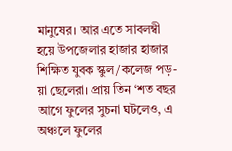মানুষের। আর এতে সাবলম্বী হয়ে উপজেলার হাজার হাজার শিক্ষিত যুবক স্কুল/কলেজ পড়-য়া ছেলেরা। প্রায় তিন ‘শত বছর আগে ফুলের সুচনা ঘটলেও, এ অঞ্চলে ফুলের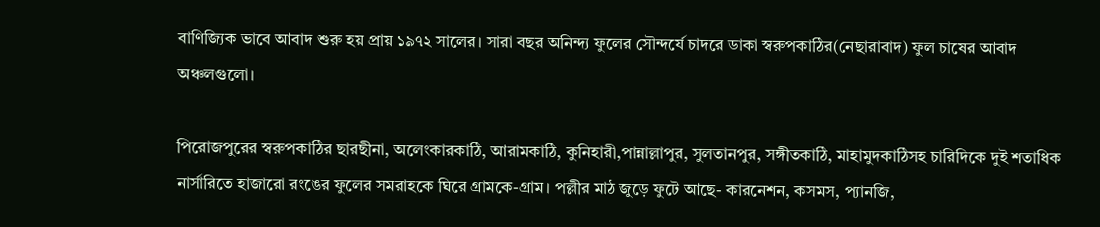বাণিজ্যিক ভাবে আবাদ শুরু হয় প্রায় ১৯৭২ সালের। সারা বছর অনিন্দ্য ফুলের সৌন্দর্যে চাদরে ডাকা স্বরুপকাঠির(নেছারাবাদ) ফুল চাষের আবাদ অঞ্চলগুলো।

পিরোজপুরের স্বরুপকাঠির ছারছীনা, অলেংকারকাঠি, আরামকাঠি, কুনিহারী,পান্নাল্লাপুর, সুলতানপুর, সঙ্গীতকাঠি, মাহামুদকাঠিসহ চারিদিকে দুই শতাধিক নার্সারিতে হাজারো রংঙের ফুলের সমরাহকে ঘিরে গ্রামকে-গ্রাম। পল্লীর মাঠ জুড়ে ফুটে আছে- কারনেশন, কসমস, প্যানজি,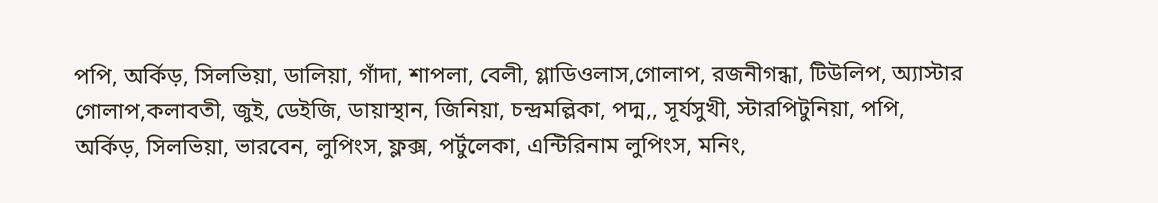পপি, অর্কিড়, সিলভিয়া, ডালিয়া, গাঁদা, শাপলা, বেলী, গ্লাডিওলাস,গোলাপ, রজনীগন্ধা, টিউলিপ, অ্যাস্টার গোলাপ,কলাবতী, জুই, ডেইজি, ডায়াস্থান, জিনিয়া, চন্দ্রমল্লিকা, পদ্ম,, সূর্যসুখী, স্টারপিটুনিয়া, পপি, অর্কিড়, সিলভিয়া, ভারবেন, লুপিংস, ফ্লক্স, পর্টুলেকা, এন্টিরিনাম লুপিংস, মনিং,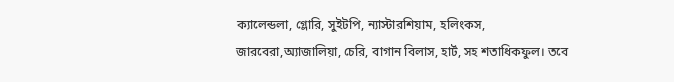ক্যালেন্ডলা, গ্লোরি, সুইটপি, ন্যাস্টারশিয়াম, হলিংকস, জারবেরা,অ্যাজালিয়া, চেরি, বাগান বিলাস, হার্ট, সহ শতাধিকফুল। তবে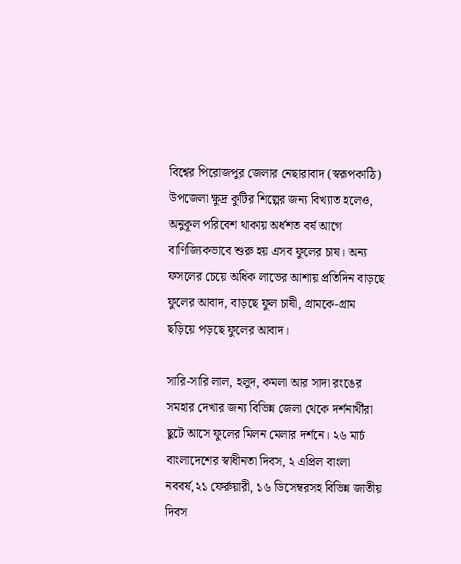বিশ্বের পিরোজপুর জেলার নেছারাবাদ (স্বরূপকাঠি) উপজেলা ক্ষুদ্র কুটির শিল্পের জন্য বিখ্যাত হলেও, অনুকূল পরিবেশ থাকায় অর্ধশত বর্ষ আগে বাণিজ্যিকভাবে শুরু হয় এসব ফুলের চাষ। অন্য ফসলের চেয়ে অধিক লাভের আশায় প্রতিদিন বাড়ছে ফুলের আবাদ, বাড়ছে ফুল চাষী, গ্রামকে-গ্রাম ছড়িয়ে পড়ছে ফুলের আবাদ।

সারি-সারি লাল, হলুদ, কমলা আর সাদা রংঙের সমহার দেখার জন্য বিভিন্ন জেলা থেকে দর্শনার্থীরা ছুটে আসে ফুলের মিলন মেলার দর্শনে। ২৬ মার্চ বাংলাদেশের স্বাধীনতা দিবস, ২ এপ্রিল বাংলা নববর্ষ,২১ ফের্রুয়ারী, ১৬ ডিসেম্বরসহ বিভিন্ন জাতীয় দিবস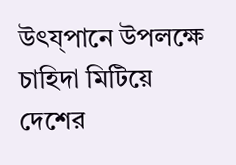উৎয্পানে উপলক্ষে চাহিদা মিটিয়ে দেশের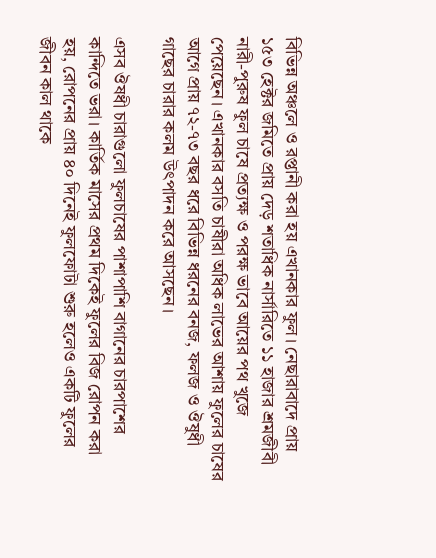বিভিন্ন অঞ্চলে ও রপ্তানী করা হয় এখানকার ফুল। নেছারাবাদে প্রায় ১৫৩ হেক্টর জমিতে প্রায় দেড় শতাধিক নার্সারিতে ১১ হাজার শ্রমজীবী নারী-পুরুষ ফুল চাষে প্রত্যক্ষ ও পরক্ষ ভাবে আয়ের পথ খুজে পেয়েছেন। এখানকার বসতি চাষীরা অধিক লাভের আশায় ফুলের চাষের আগে প্রায় ৭২-৭৩ বছর ধরে বিভিন্ন ধরনের বনজ, ফলজ ও ঔষুধী গাছের চারার কলম উৎপাদন করে আসছেন।

এসব ঔষধী চারাগুলো ফুলচাষের পাশাপাশি বাগানের চারপাশের কান্দিতে ভরা। কার্তিক মাসের প্রথম দিকেই ফুলের বিজ রোপন করা হয়, রোপনের প্রায় ৪০ দিনেই ফুলফোটা শুরু হলেও একটি ফুলের জীবন কাল থাকে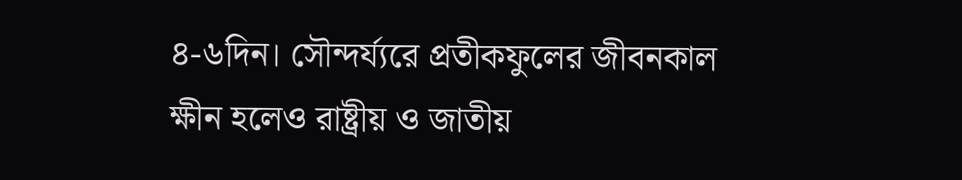৪-৬দিন। সৌন্দর্য্যরে প্রতীকফুলের জীবনকাল ক্ষীন হলেও রাষ্ট্রীয় ও জাতীয়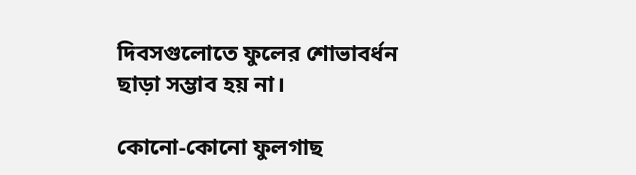দিবসগুলোতে ফুলের শোভাবর্ধন ছাড়া সম্ভাব হয় না।

কোনো-কোনো ফুলগাছ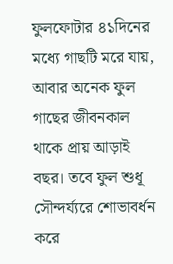ফুলফোটার ৪১দিনের মধ্যে গাছটি মরে যায়, আবার অনেক ফুল গাছের জীবনকাল থাকে প্রায় আড়াই বছর। তবে ফুল শুধূ সৌন্দর্য্যরে শোভাবর্ধন করে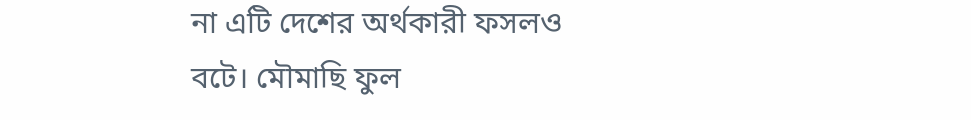না এটি দেশের অর্থকারী ফসলও বটে। মৌমাছি ফুল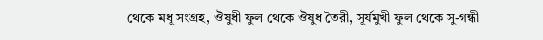থেকে মধূ সংগ্রহ, ঔষুধী ফুল থেকে ঔষুধ তৈরী, সূর্যমুখী ফুল থেকে সু-গন্ধী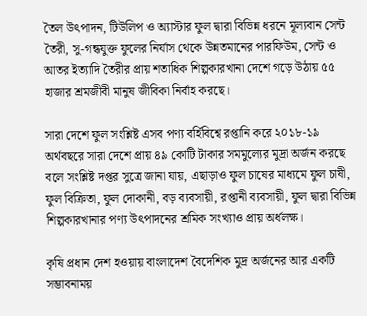তৈল উৎপাদন, টিউলিপ ও অ্যাস্টার ফুল দ্বারা বিভিন্ন ধরনে মূল্যবান সেন্ট তৈরী, সু-গন্ধযুক্ত ফুলের নির্যাস থেকে উন্নতমানের পারফিউম, সেন্ট ও আতর ইত্যাদি তৈরীর প্রায় শতাধিক শিল্পকারখানা দেশে গড়ে উঠায় ৫৫ হাজার শ্রমজীবী মানুষ জীবিকা নির্বাহ করছে।

সারা দেশে ফুল সংশ্লিষ্ট এসব পণ্য বর্হিবিশ্বে রপ্তানি করে ২০১৮-১৯ অর্থবছরে সারা দেশে প্রায় ৪৯ কোটি টাকার সমমুল্যের মুদ্রা অর্জন করছে বলে সংশ্লিষ্ট দপ্তর সুত্রে জানা যায়, এছাড়াও ফুল চাষের মাধ্যমে ফুল চাষী, ফুল বিক্রিতা, ফুল দোকানী, বড় ব্যবসায়ী, রপ্তানী ব্যবসায়ী, ফুল দ্বারা বিভিন্ন শিল্পকারখানার পণ্য উৎপাদনের শ্রমিক সংখ্যাও প্রায় অর্ধলক্ষ।

কৃষি প্রধান দেশ হওয়ায় বাংলাদেশ বৈদেশিক মুদ্র অর্জনের আর একটি সম্ভাবনাময়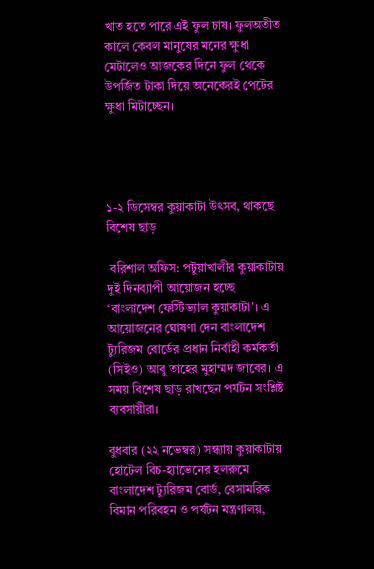খাত হতে পারে এই ফুল চাষ। ফুলঅতীত কালে কেবল মানুষের মনের ক্ষুধা মেটালেও আজকের দিনে ফুল থেকে উপর্জিত টাকা দিয়ে অনেকেরই পেটের ক্ষুধা মিটাচ্ছেন।




১-২ ডিসেম্বর কুয়াকাটা উৎসব, থাকছে বিশেষ ছাড়

 বরিশাল অফিস: পটুয়াখালীর কুয়াকাটায় দুই দিনব্যাপী আয়োজন হচ্ছে ‘বাংলাদেশ ফেস্টিভ্যাল কুয়াকাটা’। এ আয়োজনের ঘোষণা দেন বাংলাদেশ ট্যুরিজম বোর্ডের প্রধান নির্বাহী কর্মকর্তা (সিইও) আবু তাহের মুহাম্মদ জাবের। এ সময় বিশেষ ছাড় রাখছেন পর্যটন সংশ্লিষ্ট ব্যবসায়ীরা।

বুধবার (২২ নভেম্বর) সন্ধ্যায় কুয়াকাটায় হোটেল বিচ-হ্যাভেনের হলরুমে বাংলাদেশ ট্যুরিজম বোর্ড, বেসামরিক বিমান পরিবহন ও পর্যটন মন্ত্রণালয়,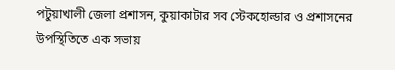পটুয়াখালী জেলা প্রশাসন, কুয়াকাটার সব স্টেকহোল্ডার ও প্রশাসনের উপস্থিতিতে এক সভায়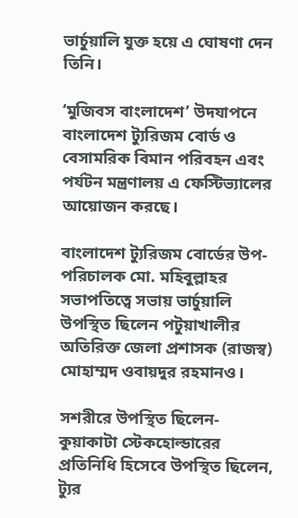ভার্চুয়ালি যুক্ত হয়ে এ ঘোষণা দেন তিনি।

‘মুজিবস বাংলাদেশ’ উদযাপনে বাংলাদেশ ট্যুরিজম বোর্ড ও বেসামরিক বিমান পরিবহন এবং পর্যটন মন্ত্রণালয় এ ফেস্টিভ্যালের আয়োজন করছে।

বাংলাদেশ ট্যুরিজম বোর্ডের উপ-পরিচালক মো. মহিবুল্লাহর সভাপতিত্বে সভায় ভার্চুয়ালি উপস্থিত ছিলেন পটুয়াখালীর অতিরিক্ত জেলা প্রশাসক (রাজস্ব) মোহাম্মদ ওবায়দুর রহমানও।

সশরীরে উপস্থিত ছিলেন- কুয়াকাটা স্টেকহোল্ডারের প্রতিনিধি হিসেবে উপস্থিত ছিলেন, ট্যুর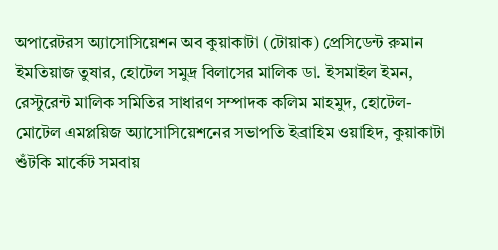অপারেটরস অ্যাসোসিয়েশন অব কুয়াকাটা (টোয়াক) প্রেসিডেন্ট রুমান ইমতিয়াজ তুষার, হোটেল সমুদ্র বিলাসের মালিক ডা. ইসমাইল ইমন, রেস্টুরেন্ট মালিক সমিতির সাধারণ সম্পাদক কলিম মাহমুদ, হোটেল-মোটেল এমপ্লয়িজ অ্যাসোসিয়েশনের সভাপতি ইব্রাহিম ওয়াহিদ, কুয়াকাটা শুঁটকি মার্কেট সমবায়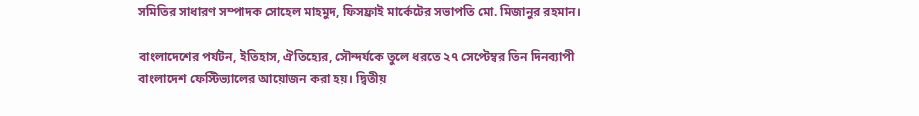সমিতির সাধারণ সম্পাদক সোহেল মাহমুদ, ফিসফ্রাই মার্কেটের সভাপতি মো. মিজানুর রহমান।

বাংলাদেশের পর্যটন, ইতিহাস, ঐতিহ্যের, সৌন্দর্যকে তুলে ধরতে ২৭ সেপ্টেম্বর তিন দিনব্যাপী বাংলাদেশ ফেস্টিভ্যালের আয়োজন করা হয়। দ্বিতীয়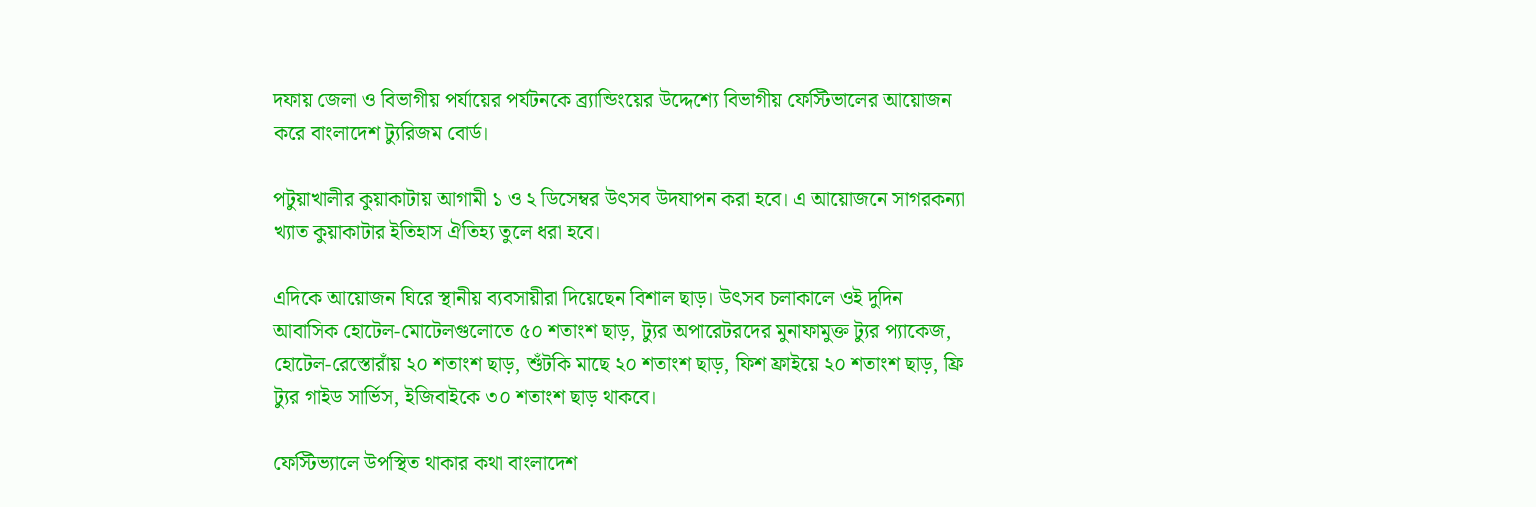দফায় জেলা ও বিভাগীয় পর্যায়ের পর্যটনকে ব্র্যান্ডিংয়ের উদ্দেশ্যে বিভাগীয় ফেস্টিভালের আয়োজন করে বাংলাদেশ ট্যুরিজম বোর্ড।

পটুয়াখালীর কুয়াকাটায় আগামী ১ ও ২ ডিসেম্বর উৎসব উদযাপন করা হবে। এ আয়োজনে সাগরকন্যা খ্যাত কুয়াকাটার ইতিহাস ঐতিহ্য তুলে ধরা হবে।

এদিকে আয়োজন ঘিরে স্থানীয় ব্যবসায়ীরা দিয়েছেন বিশাল ছাড়। উৎসব চলাকালে ওই দুদিন আবাসিক হোটেল-মোটেলগুলোতে ৫০ শতাংশ ছাড়, ট্যুর অপারেটরদের মুনাফামুক্ত ট্যুর প্যাকেজ, হোটেল-রেস্তোরাঁয় ২০ শতাংশ ছাড়, শুঁটকি মাছে ২০ শতাংশ ছাড়, ফিশ ফ্রাইয়ে ২০ শতাংশ ছাড়, ফ্রি ট্যুর গাইড সার্ভিস, ইজিবাইকে ৩০ শতাংশ ছাড় থাকবে।

ফেস্টিভ্যালে উপস্থিত থাকার কথা বাংলাদেশ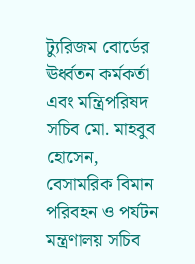ট্যুরিজম বোর্ডের ঊর্ধ্বতন কর্মকর্তা এবং মন্ত্রিপরিষদ সচিব মো. মাহবুব হোসেন, বেসামরিক বিমান পরিবহন ও পর্যটন মন্ত্রণালয় সচিব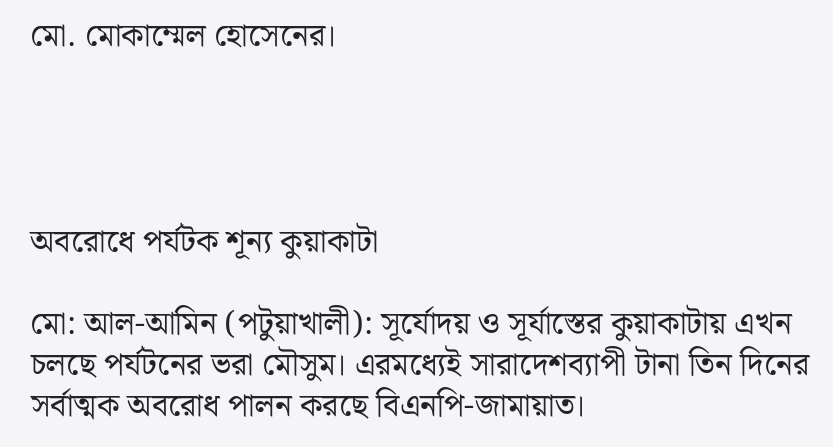মো. মোকাম্মেল হোসেনের।




অবরোধে পর্যটক শূন্য কুয়াকাটা

মো: আল-আমিন (পটুয়াখালী): সূর্যোদয় ও সূর্যাস্তের কুয়াকাটায় এখন চলছে পর্যটনের ভরা মৌসুম। এরমধ্যেই সারাদেশব্যাপী টানা তিন দিনের সর্বাত্মক অবরোধ পালন করছে বিএনপি-জামায়াত।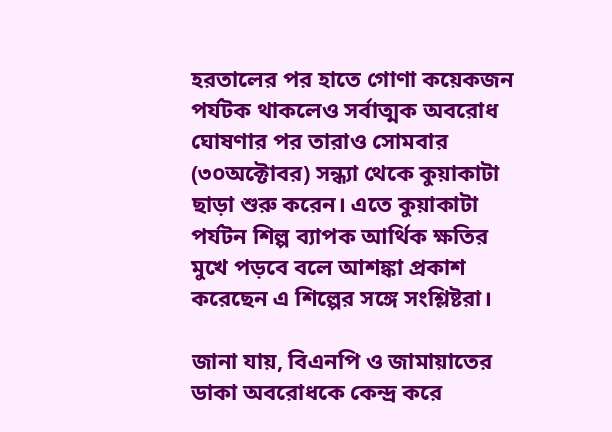হরতালের পর হাতে গোণা কয়েকজন পর্যটক থাকলেও সর্বাত্মক অবরোধ ঘোষণার পর তারাও সোমবার (৩০অক্টোবর) সন্ধ্যা থেকে কুয়াকাটা ছাড়া শুরু করেন। এতে কুয়াকাটা পর্যটন শিল্প ব্যাপক আর্থিক ক্ষতির মুখে পড়বে বলে আশঙ্কা প্রকাশ করেছেন এ শিল্পের সঙ্গে সংশ্লিষ্টরা।

জানা যায়, বিএনপি ও জামায়াতের ডাকা অবরোধকে কেন্দ্র করে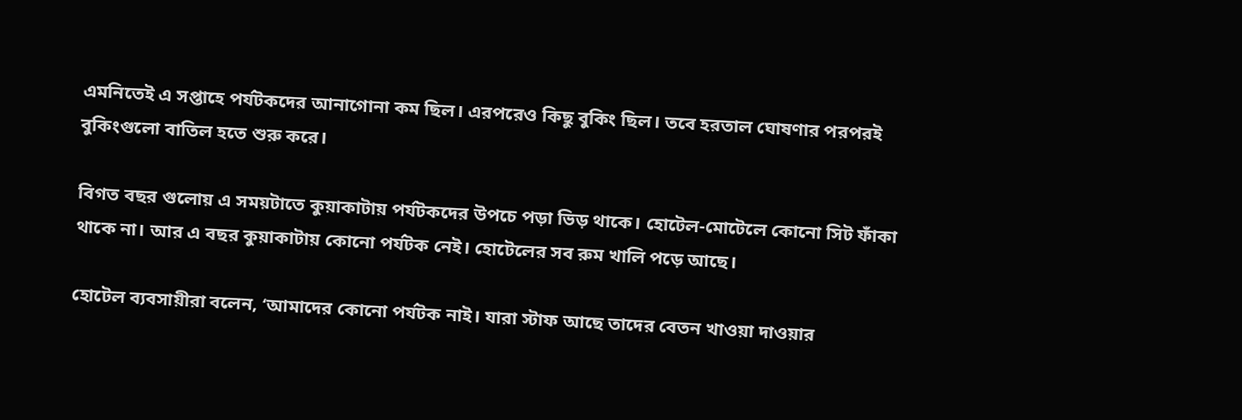এমনিতেই এ সপ্তাহে পর্যটকদের আনাগোনা কম ছিল। এরপরেও কিছু বুকিং ছিল। তবে হরতাল ঘোষণার পরপরই বুকিংগুলো বাতিল হতে শুরু করে।

বিগত বছর গুলোয় এ সময়টাতে কুয়াকাটায় পর্যটকদের উপচে পড়া ভিড় থাকে। হোটেল-মোটেলে কোনো সিট ফাঁকা থাকে না। আর এ বছর কুয়াকাটায় কোনো পর্যটক নেই। হোটেলের সব রুম খালি পড়ে আছে।

হোটেল ব্যবসায়ীরা বলেন, ‘আমাদের কোনো পর্যটক নাই। যারা স্টাফ আছে তাদের বেতন খাওয়া দাওয়ার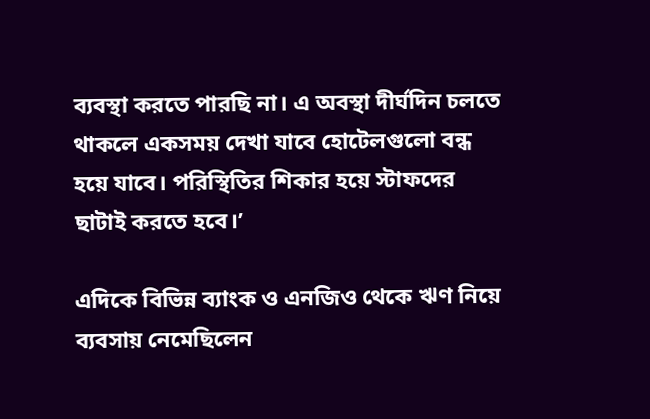ব্যবস্থা করতে পারছি না। এ অবস্থা দীর্ঘদিন চলতে থাকলে একসময় দেখা যাবে হোটেলগুলো বন্ধ হয়ে যাবে। পরিস্থিতির শিকার হয়ে স্টাফদের ছাটাই করতে হবে।’

এদিকে বিভিন্ন ব্যাংক ও এনজিও থেকে ঋণ নিয়ে ব্যবসায় নেমেছিলেন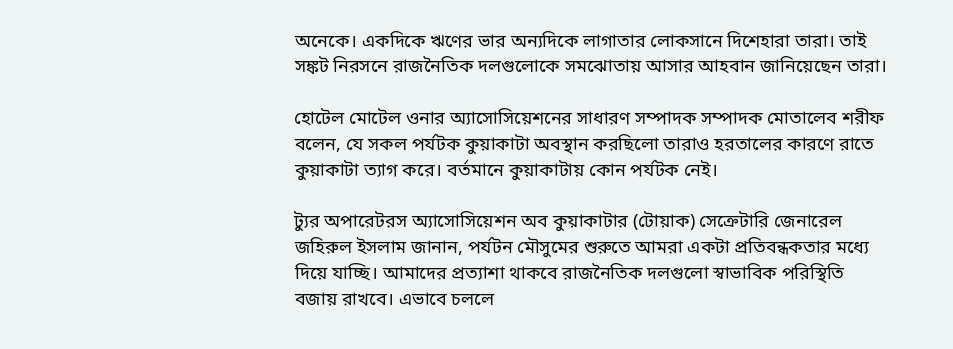অনেকে। একদিকে ঋণের ভার অন্যদিকে লাগাতার লোকসানে দিশেহারা তারা। তাই সঙ্কট নিরসনে রাজনৈতিক দলগুলোকে সমঝোতায় আসার আহবান জানিয়েছেন তারা।

হোটেল মোটেল ওনার অ্যাসোসিয়েশনের সাধারণ সম্পাদক সম্পাদক মোতালেব শরীফ বলেন, যে সকল পর্যটক কুয়াকাটা অবস্থান করছিলো তারাও হরতালের কারণে রাতে কুয়াকাটা ত্যাগ করে। বর্তমানে কুয়াকাটায় কোন পর্যটক নেই।

ট্যুর অপারেটরস অ্যাসোসিয়েশন অব কুয়াকাটার (টোয়াক) সেক্রেটারি জেনারেল জহিরুল ইসলাম জানান, পর্যটন মৌসুমের শুরুতে আমরা একটা প্রতিবন্ধকতার মধ্যে দিয়ে যাচ্ছি। আমাদের প্রত্যাশা থাকবে রাজনৈতিক দলগুলো স্বাভাবিক পরিস্থিতি বজায় রাখবে। এভাবে চললে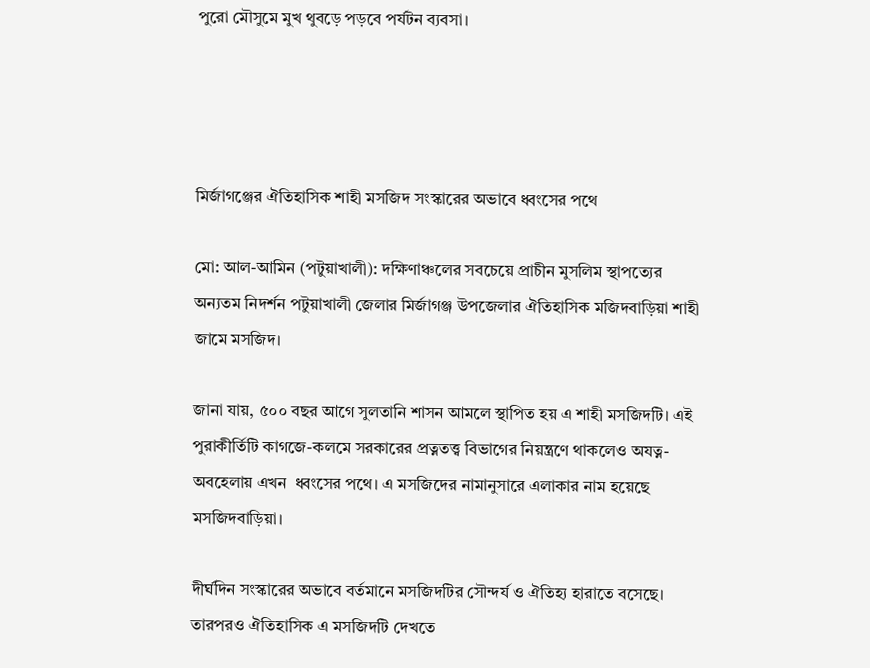পুরো মৌসুমে মুখ থুবড়ে পড়বে পর্যটন ব্যবসা।




মির্জাগঞ্জের ঐতিহাসিক শাহী মসজিদ সংস্কারের অভাবে ধ্বংসের পথে

মো: আল-আমিন (পটুয়াখালী): দক্ষিণাঞ্চলের সবচেয়ে প্রাচীন মুসলিম স্থাপত্যের অন্যতম নিদর্শন পটুয়াখালী জেলার মির্জাগঞ্জ উপজেলার ঐতিহাসিক মজিদবাড়িয়া শাহী জামে মসজিদ।

জানা যায়, ৫০০ বছর আগে সুলতানি শাসন আমলে স্থাপিত হয় এ শাহী মসজিদটি। এই পুরাকীর্তিটি কাগজে-কলমে সরকারের প্রত্নতত্ত্ব বিভাগের নিয়ন্ত্রণে থাকলেও অযত্ন-অবহেলায় এখন  ধ্বংসের পথে। এ মসজিদের নামানুসারে এলাকার নাম হয়েছে মসজিদবাড়িয়া।

দীর্ঘদিন সংস্কারের অভাবে বর্তমানে মসজিদটির সৌন্দর্য ও ঐতিহ্য হারাতে বসেছে। তারপরও ঐতিহাসিক এ মসজিদটি দেখতে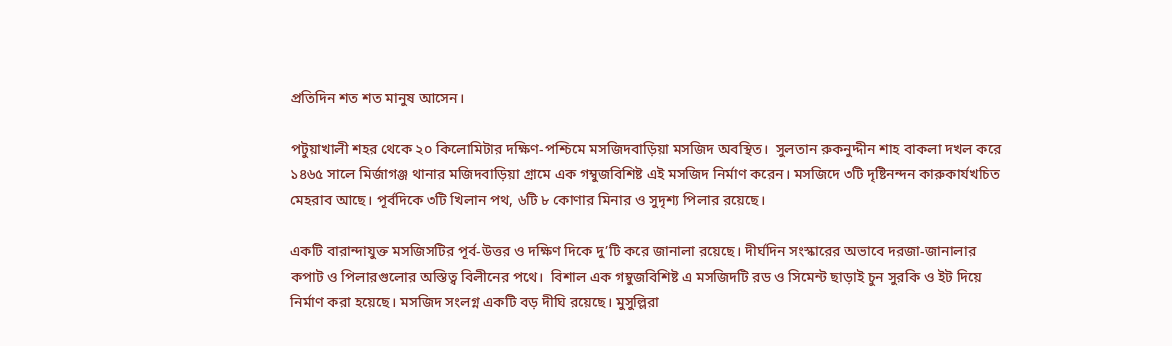প্রতিদিন শত শত মানুষ আসেন।

পটুয়াখালী শহর থেকে ২০ কিলোমিটার দক্ষিণ-পশ্চিমে মসজিদবাড়িয়া মসজিদ অবস্থিত।  সুলতান রুকনুদ্দীন শাহ বাকলা দখল করে ১৪৬৫ সালে মির্জাগঞ্জ থানার মজিদবাড়িয়া গ্রামে এক গম্বুজবিশিষ্ট এই মসজিদ নির্মাণ করেন। মসজিদে ৩টি দৃষ্টিনন্দন কারুকার্যখচিত মেহরাব আছে। পূর্বদিকে ৩টি খিলান পথ, ৬টি ৮ কোণার মিনার ও সুদৃশ্য পিলার রয়েছে।

একটি বারান্দাযুক্ত মসজিসটির পূর্ব-উত্তর ও দক্ষিণ দিকে দু’টি করে জানালা রয়েছে। দীর্ঘদিন সংস্কারের অভাবে দরজা-জানালার কপাট ও পিলারগুলোর অস্তিত্ব বিলীনের পথে।  বিশাল এক গম্বুজবিশিষ্ট এ মসজিদটি রড ও সিমেন্ট ছাড়াই চুন সুরকি ও ইট দিয়ে নির্মাণ করা হয়েছে। মসজিদ সংলগ্ন একটি বড় দীঘি রয়েছে। মুসুল্লিরা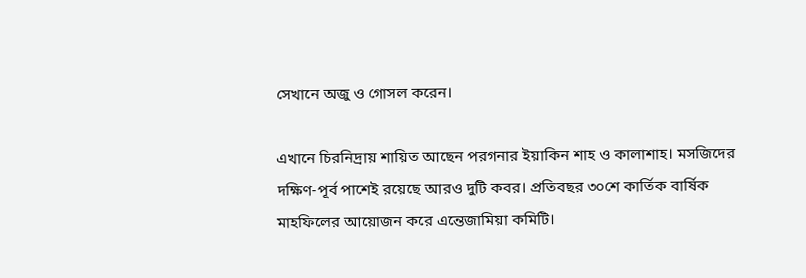সেখানে অজু ও গোসল করেন।

এখানে চিরনিদ্রায় শায়িত আছেন পরগনার ইয়াকিন শাহ ও কালাশাহ। মসজিদের দক্ষিণ-পূর্ব পাশেই রয়েছে আরও দুটি কবর। প্রতিবছর ৩০শে কার্তিক বার্ষিক মাহফিলের আয়োজন করে এন্তেজামিয়া কমিটি।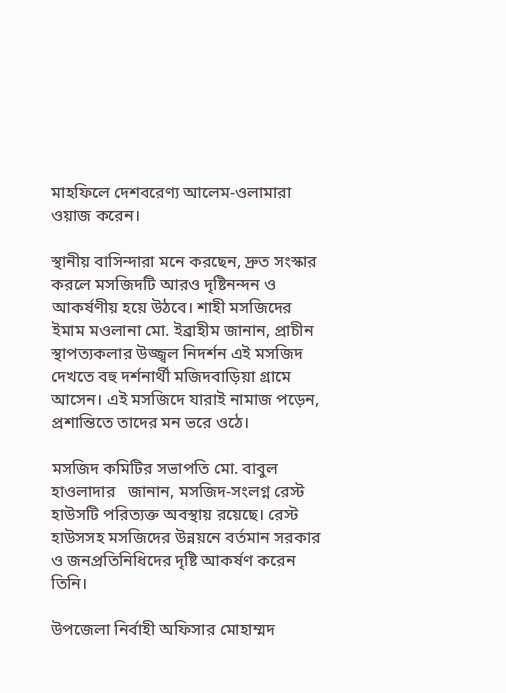মাহফিলে দেশবরেণ্য আলেম-ওলামারা ওয়াজ করেন।

স্থানীয় বাসিন্দারা মনে করছেন, দ্রুত সংস্কার করলে মসজিদটি আরও দৃষ্টিনন্দন ও আকর্ষণীয় হয়ে উঠবে। শাহী মসজিদের ইমাম মওলানা মো. ইব্রাহীম জানান, প্রাচীন স্থাপত্যকলার উজ্জ্বল নিদর্শন এই মসজিদ দেখতে বহু দর্শনার্থী মজিদবাড়িয়া গ্রামে আসেন। এই মসজিদে যারাই নামাজ পড়েন, প্রশান্তিতে তাদের মন ভরে ওঠে।

মসজিদ কমিটির সভাপতি মো. বাবুল হাওলাদার   জানান, মসজিদ-সংলগ্ন রেস্ট হাউসটি পরিত্যক্ত অবস্থায় রয়েছে। রেস্ট হাউসসহ মসজিদের উন্নয়নে বর্তমান সরকার ও জনপ্রতিনিধিদের দৃষ্টি আকর্ষণ করেন তিনি।

উপজেলা নির্বাহী অফিসার মোহাম্মদ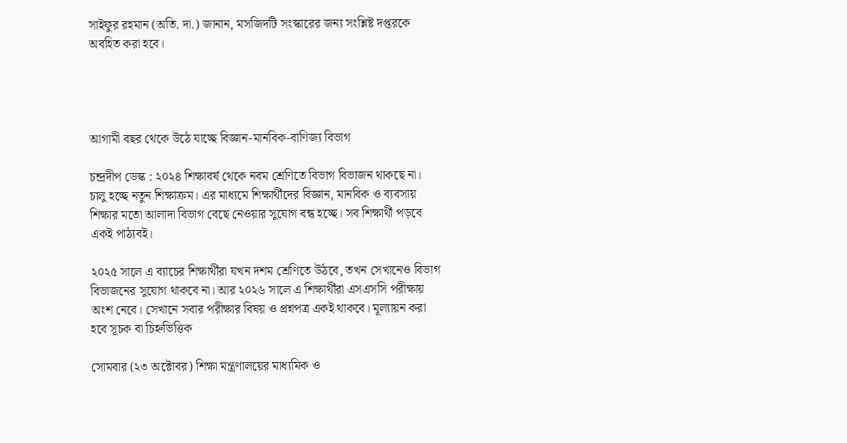সাইফুর রহমান (অতি. দা.) জানান, মসজিদটি সংস্কারের জন্য সংশ্লিষ্ট দপ্তরকে অবহিত করা হবে।




আগামী বছর থেকে উঠে যাচ্ছে বিজ্ঞান-মানবিক-বাণিজ্য বিভাগ

চন্দ্রদীপ ডেস্ক : ২০২৪ শিক্ষাবর্ষ থেকে নবম শ্রেণিতে বিভাগ বিভাজন থাকছে না। চালু হচ্ছে নতুন শিক্ষাক্রম। এর মাধ্যমে শিক্ষার্থীদের বিজ্ঞান, মানবিক ও ব্যবসায় শিক্ষার মতো আলাদা বিভাগ বেছে নেওয়ার সুযোগ বন্ধ হচ্ছে। সব শিক্ষার্থী পড়বে একই পাঠ্যবই।

২০২৫ সালে এ ব্যাচের শিক্ষার্থীরা যখন দশম শ্রেণিতে উঠবে, তখন সেখানেও বিভাগ বিভাজনের সুযোগ থাকবে না। আর ২০২৬ সালে এ শিক্ষার্থীরা এসএসসি পরীক্ষায় অংশ নেবে। সেখানে সবার পরীক্ষার বিষয় ও প্রশ্নপত্র একই থাকবে। মূল্যায়ন করা হবে সূচক বা চিহ্নভিত্তিক

সোমবার (২৩ অক্টোবর) শিক্ষা মন্ত্রণালয়ের মাধ্যমিক ও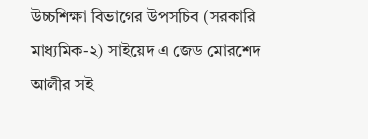উচ্চশিক্ষা বিভাগের উপসচিব (সরকারি মাধ্যমিক-২) সাইয়েদ এ জেড মোরশেদ আলীর সই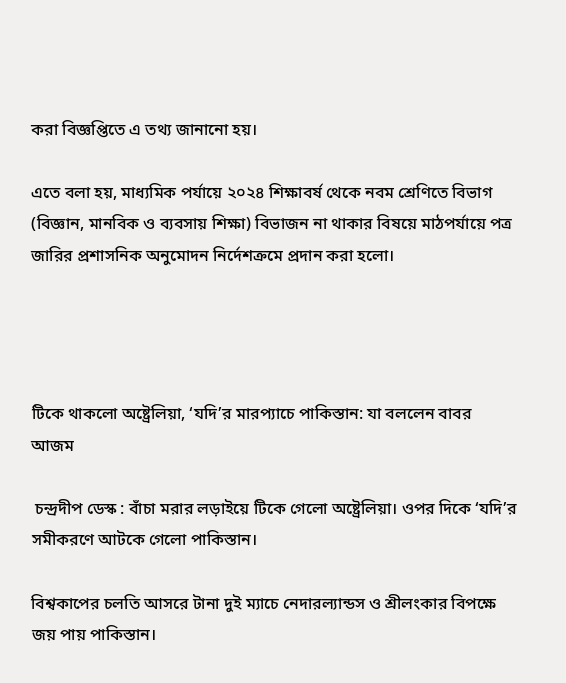করা বিজ্ঞপ্তিতে এ তথ্য জানানো হয়।

এতে বলা হয়, মাধ্যমিক পর্যায়ে ২০২৪ শিক্ষাবর্ষ থেকে নবম শ্রেণিতে বিভাগ (বিজ্ঞান, মানবিক ও ব্যবসায় শিক্ষা) বিভাজন না থাকার বিষয়ে মাঠপর্যায়ে পত্র জারির প্রশাসনিক অনুমোদন নির্দেশক্রমে প্রদান করা হলো।




টিকে থাকলো অষ্ট্রেলিয়া, ‘যদি’র মারপ্যাচে পাকিস্তান: যা বললেন বাবর আজম

 চন্দ্রদীপ ডেস্ক : বাঁচা মরার লড়াইয়ে টিকে গেলো অষ্ট্রেলিয়া। ওপর দিকে ‘যদি’র সমীকরণে আটকে গেলো পাকিস্তান।

বিশ্বকাপের চলতি আসরে টানা দুই ম্যাচে নেদারল্যান্ডস ও শ্রীলংকার বিপক্ষে জয় পায় পাকিস্তান।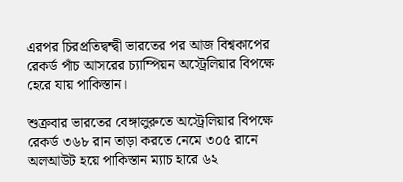এরপর চিরপ্রতিদ্বন্দ্বী ভারতের পর আজ বিশ্বকাপের রেকর্ড পাঁচ আসরের চ্যাম্পিয়ন অস্ট্রেলিয়ার বিপক্ষে হেরে যায় পাকিস্তান।

শুক্রবার ভারতের বেঙ্গালুরুতে অস্ট্রেলিয়ার বিপক্ষে রেকর্ড ৩৬৮ রান তাড়া করতে নেমে ৩০৫ রানে অলআউট হয়ে পাকিস্তান ম্যাচ হারে ৬২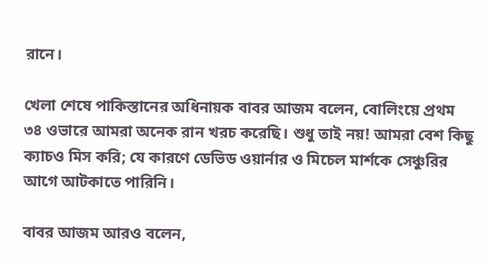রানে।

খেলা শেষে পাকিস্তানের অধিনায়ক বাবর আজম বলেন, বোলিংয়ে প্রথম ৩৪ ওভারে আমরা অনেক রান খরচ করেছি। শুধু তাই নয়! আমরা বেশ কিছু ক্যাচও মিস করি; যে কারণে ডেভিড ওয়ার্নার ও মিচেল মার্শকে সেঞ্চুরির আগে আটকাতে পারিনি।

বাবর আজম আরও বলেন,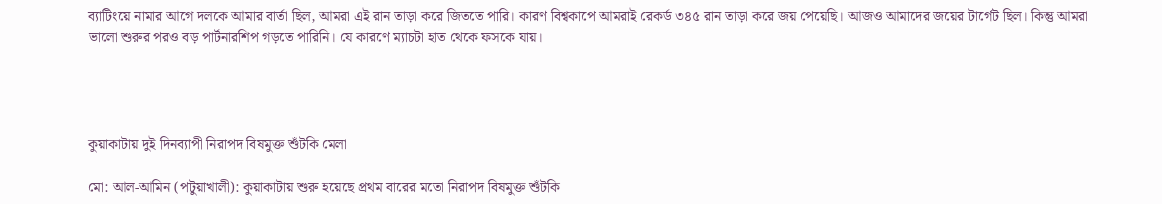ব্যাটিংয়ে নামার আগে দলকে আমার বার্তা ছিল, আমরা এই রান তাড়া করে জিততে পারি। কারণ বিশ্বকাপে আমরাই রেকর্ড ৩৪৫ রান তাড়া করে জয় পেয়েছি। আজও আমাদের জয়ের টার্গেট ছিল। কিন্তু আমরা ভালো শুরুর পরও বড় পার্টনারশিপ গড়তে পারিনি। যে কারণে ম্যাচটা হাত থেকে ফসকে যায়।




কুয়াকাটায় দুই দিনব্যাপী নিরাপদ বিষমুক্ত শুঁটকি মেলা

মো: আল-আমিন (পটুয়াখালী): কুয়াকাটায় শুরু হয়েছে প্রথম বারের মতো নিরাপদ বিষমুক্ত শুঁটকি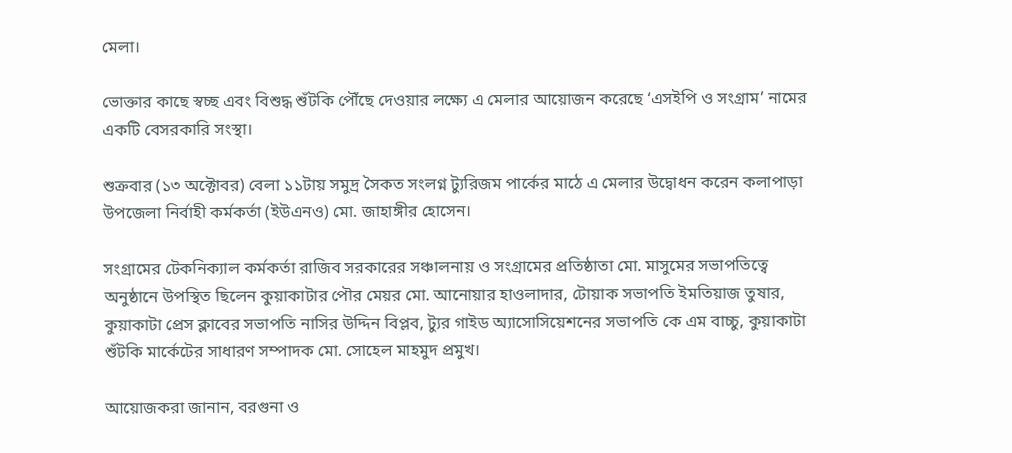মেলা।

ভোক্তার কাছে স্বচ্ছ এবং বিশুদ্ধ শুঁটকি পৌঁছে দেওয়ার লক্ষ্যে এ মেলার আয়োজন করেছে ‘এসইপি ও সংগ্রাম’ নামের একটি বেসরকারি সংস্থা।

শুক্রবার (১৩ অক্টোবর) বেলা ১১টায় সমুদ্র সৈকত সংলগ্ন ট্যুরিজম পার্কের মাঠে এ মেলার উদ্বোধন করেন কলাপাড়া উপজেলা নির্বাহী কর্মকর্তা (ইউএনও) মো. জাহাঙ্গীর হোসেন।

সংগ্রামের টেকনিক্যাল কর্মকর্তা রাজিব সরকারের সঞ্চালনায় ও সংগ্রামের প্রতিষ্ঠাতা মো. মাসুমের সভাপতিত্বে অনুষ্ঠানে উপস্থিত ছিলেন কুয়াকাটার পৌর মেয়র মো. আনোয়ার হাওলাদার, টোয়াক সভাপতি ইমতিয়াজ তুষার, কুয়াকাটা প্রেস ক্লাবের সভাপতি নাসির উদ্দিন বিপ্লব, ট্যুর গাইড অ্যাসোসিয়েশনের সভাপতি কে এম বাচ্চু, কুয়াকাটা শুঁটকি মার্কেটের সাধারণ সম্পাদক মো. সোহেল মাহমুদ প্রমুখ।

আয়োজকরা জানান, বরগুনা ও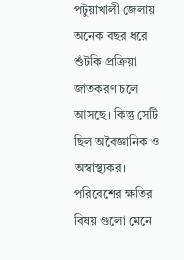পটুয়াখালী জেলায় অনেক বছর ধরে শুঁটকি প্রক্রিয়া জাতকরণ চলে আসছে। কিন্তু সেটি ছিল অবৈজ্ঞানিক ও অস্বাস্থ্যকর। পরিবেশের ক্ষতির বিষয় গুলো মেনে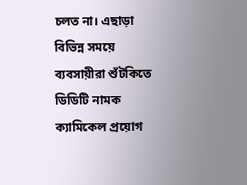চলত না। এছাড়া বিভিন্ন সময়ে ব্যবসায়ীরা শুঁটকিতে ডিডিটি নামক ক্যামিকেল প্রয়োগ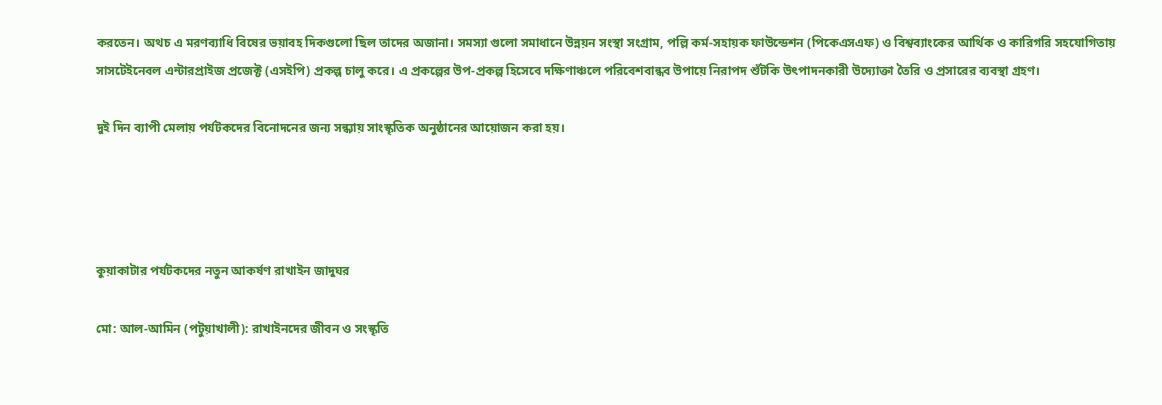করতেন। অথচ এ মরণব্যাধি বিষের ভয়াবহ দিকগুলো ছিল তাদের অজানা। সমস্যা গুলো সমাধানে উন্নয়ন সংস্থা সংগ্রাম, পল্লি কর্ম-সহায়ক ফাউন্ডেশন (পিকেএসএফ) ও বিশ্বব্যাংকের আর্থিক ও কারিগরি সহযোগিতায় সাসটেইনেবল এন্টারপ্রাইজ প্রজেক্ট (এসইপি) প্রকল্প চালু করে। এ প্রকল্পের উপ-প্রকল্প হিসেবে দক্ষিণাঞ্চলে পরিবেশবান্ধব উপায়ে নিরাপদ শুঁটকি উৎপাদনকারী উদ্যোক্তা তৈরি ও প্রসারের ব্যবস্থা গ্রহণ।

দুই দিন ব্যাপী মেলায় পর্যটকদের বিনোদনের জন্য সন্ধ্যায় সাংস্কৃতিক অনুষ্ঠানের আয়োজন করা হয়।




কুয়াকাটার পর্যটকদের নতুন আকর্ষণ রাখাইন জাদুঘর

মো: আল-আমিন (পটুয়াখালী): রাখাইনদের জীবন ও সংস্কৃতি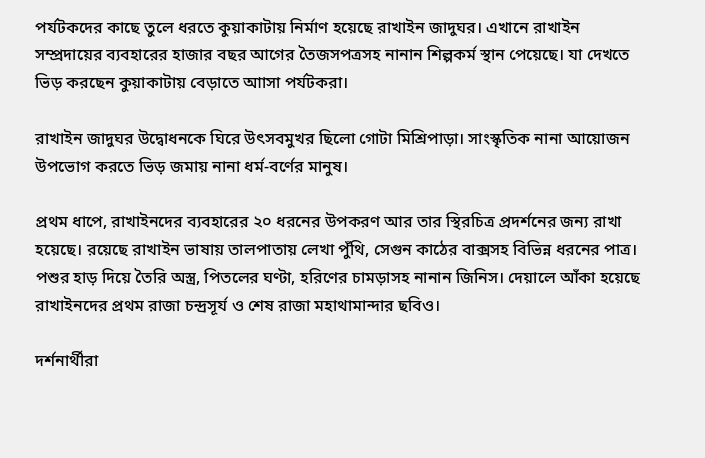পর্যটকদের কাছে তুলে ধরতে কুয়াকাটায় নির্মাণ হয়েছে রাখাইন জাদুঘর। এখানে রাখাইন সম্প্রদায়ের ব্যবহারের হাজার বছর আগের তৈজসপত্রসহ নানান শিল্পকর্ম স্থান পেয়েছে। যা দেখতে ভিড় করছেন কুয়াকাটায় বেড়াতে আাসা পর্যটকরা।

রাখাইন জাদুঘর উদ্বোধনকে ঘিরে উৎসবমুখর ছিলো গোটা মিশ্রিপাড়া। সাংস্কৃতিক নানা আয়োজন উপভোগ করতে ভিড় জমায় নানা ধর্ম-বর্ণের মানুষ।

প্রথম ধাপে, রাখাইনদের ব্যবহারের ২০ ধরনের উপকরণ আর তার স্থিরচিত্র প্রদর্শনের জন্য রাখা হয়েছে। রয়েছে রাখাইন ভাষায় তালপাতায় লেখা পুঁথি, সেগুন কাঠের বাক্সসহ বিভিন্ন ধরনের পাত্র। পশুর হাড় দিয়ে তৈরি অস্ত্র, পিতলের ঘণ্টা, হরিণের চামড়াসহ নানান জিনিস। দেয়ালে আঁকা হয়েছে রাখাইনদের প্রথম রাজা চন্দ্রসূর্য ও শেষ রাজা মহাথামান্দার ছবিও।

দর্শনার্থীরা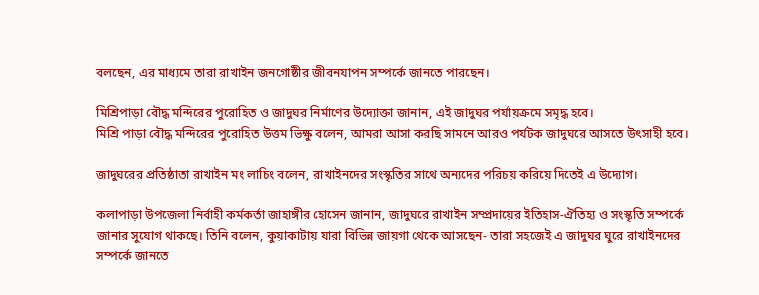বলছেন, এর মাধ্যমে তারা রাখাইন জনগোষ্ঠীর জীবনযাপন সম্পর্কে জানতে পারছেন।

মিশ্রিপাড়া বৌদ্ধ মন্দিরের পুরোহিত ও জাদুঘর নির্মাণের উদ্যোক্তা জানান, এই জাদুঘর পর্যায়ক্রমে সমৃদ্ধ হবে।
মিশ্রি পাড়া বৌদ্ধ মন্দিরের পুরোহিত উত্তম ভিক্ষু বলেন, আমরা আসা করছি সামনে আরও পর্যটক জাদুঘরে আসতে উৎসাহী হবে।

জাদুঘরের প্রতিষ্ঠাতা রাখাইন মং লাচিং বলেন, রাখাইনদের সংস্কৃতির সাথে অন্যদের পরিচয় করিয়ে দিতেই এ উদ্যোগ।

কলাপাড়া উপজেলা নির্বাহী কর্মকর্তা জাহাঙ্গীর হোসেন জানান, জাদুঘরে রাখাইন সম্প্রদায়ের ইতিহাস-ঐতিহ্য ও সংস্কৃতি সম্পর্কে জানার সুযোগ থাকছে। তিনি বলেন, কুয়াকাটায় যারা বিভিন্ন জায়গা থেকে আসছেন- তারা সহজেই এ জাদুঘর ঘুরে রাখাইনদের সম্পর্কে জানতে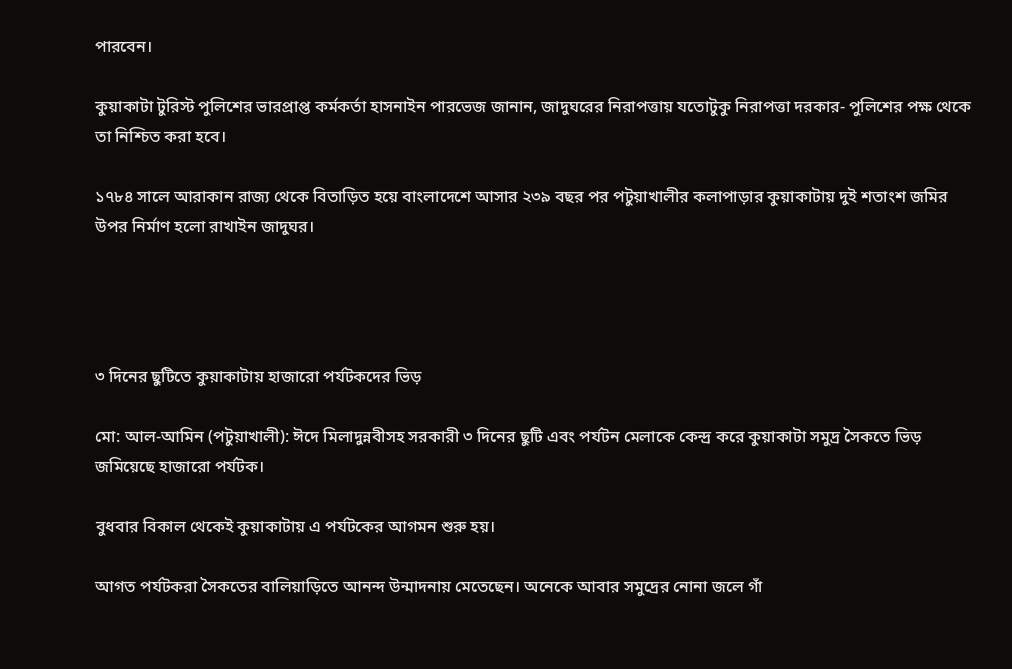পারবেন।

কুয়াকাটা টুরিস্ট পুলিশের ভারপ্রাপ্ত কর্মকর্তা হাসনাইন পারভেজ জানান, জাদুঘরের নিরাপত্তায় যতোটুকু নিরাপত্তা দরকার- পুলিশের পক্ষ থেকে তা নিশ্চিত করা হবে।

১৭৮৪ সালে আরাকান রাজ্য থেকে বিতাড়িত হয়ে বাংলাদেশে আসার ২৩৯ বছর পর পটুয়াখালীর কলাপাড়ার কুয়াকাটায় দুই শতাংশ জমির উপর নির্মাণ হলো রাখাইন জাদুঘর।




৩ দিনের ছুটিতে কুয়াকাটায় হাজারো পর্যটকদের ভিড়

মো: আল-আমিন (পটুয়াখালী): ঈদে মিলাদুন্নবীসহ সরকারী ৩ দিনের ছুটি এবং পর্যটন মেলাকে কেন্দ্র করে কুয়াকাটা সমুদ্র সৈকতে ভিড় জমিয়েছে হাজারো পর্যটক।

বুধবার বিকাল থেকেই কুয়াকাটায় এ পর্যটকের আগমন শুরু হয়।

আগত পর্যটকরা সৈকতের বালিয়াড়িতে আনন্দ উন্মাদনায় মেতেছেন। অনেকে আবার সমুদ্রের নোনা জলে গাঁ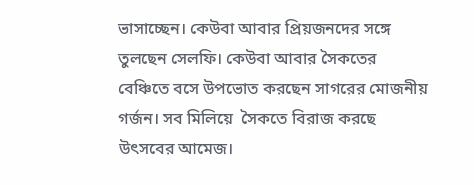ভাসাচ্ছেন। কেউবা আবার প্রিয়জনদের সঙ্গে তুলছেন সেলফি। কেউবা আবার সৈকতের বেঞ্চিতে বসে উপভোত করছেন সাগরের মোজনীয় গর্জন। সব মিলিয়ে  সৈকতে বিরাজ করছে উৎসবের আমেজ।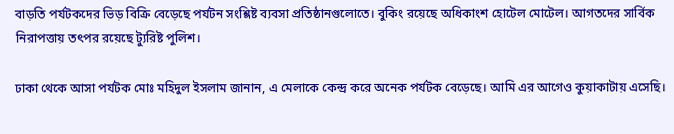বাড়তি পর্যটকদের ভিড় বিক্রি বেড়েছে পর্যটন সংশ্লিষ্ট ব্যবসা প্রতিষ্ঠানগুলোতে। বুকিং রয়েছে অধিকাংশ হোটেল মোটেল। আগতদের সার্বিক নিরাপত্তায় তৎপর রয়েছে ট্যুরিষ্ট পুলিশ।

ঢাকা থেকে আসা পর্যটক মোঃ মহিদুল ইসলাম জানান, এ মেলাকে কেন্দ্র করে অনেক পর্যটক বেড়েছে। আমি এর আগেও কুয়াকাটায় এসেছি।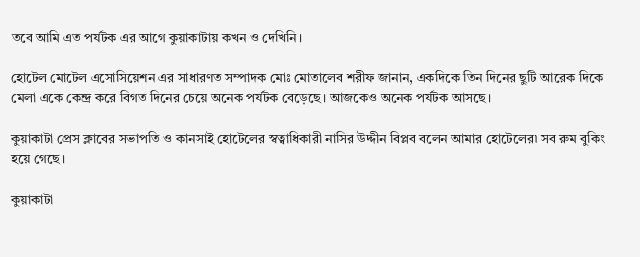তবে আমি এত পর্যটক এর আগে কুয়াকাটায় কখন ও দেখিনি।

হোটেল মোটেল এসোসিয়েশন এর সাধারণত সম্পাদক মোঃ মোতালেব শরীফ জানান, একদিকে তিন দিনের ছুটি আরেক দিকে মেলা একে কেন্দ্র করে বিগত দিনের চেয়ে অনেক পর্যটক বেড়েছে। আজকেও অনেক পর্যটক আসছে।

কুয়াকাটা প্রেস ক্লাবের সভাপতি ও কানসাই হোটেলের স্বত্বাধিকারী নাসির উদ্দীন বিপ্লব বলেন আমার হোটেলের৷ সব রুম বুকিং হয়ে গেছে।

কুয়াকাটা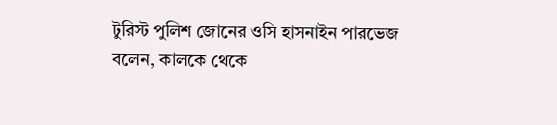টুরিস্ট পুলিশ জোনের ওসি হাসনাইন পারভেজ বলেন, কালকে থেকে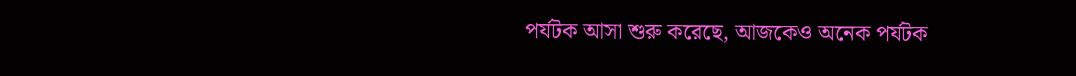পর্যটক আসা শুরু করেছে, আজকেও অনেক পর্যটক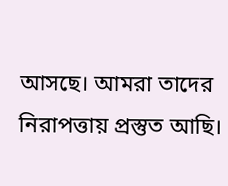আসছে। আমরা তাদের নিরাপত্তায় প্রস্তুত আছি।